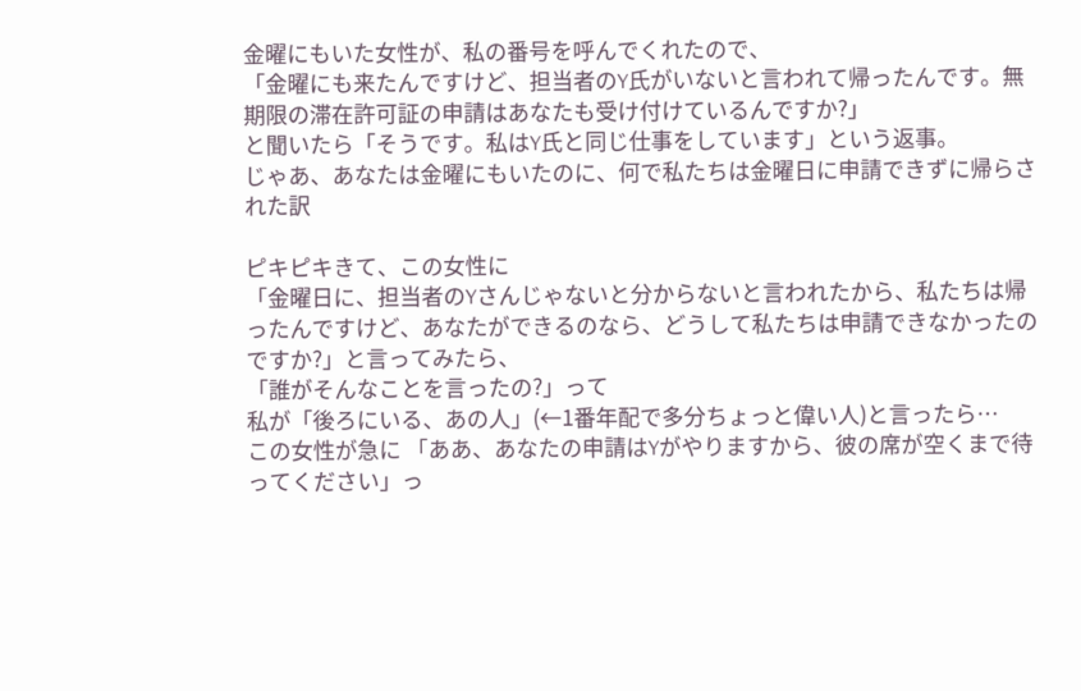金曜にもいた女性が、私の番号を呼んでくれたので、
「金曜にも来たんですけど、担当者のY氏がいないと言われて帰ったんです。無期限の滞在許可証の申請はあなたも受け付けているんですか?」
と聞いたら「そうです。私はY氏と同じ仕事をしています」という返事。
じゃあ、あなたは金曜にもいたのに、何で私たちは金曜日に申請できずに帰らされた訳

ピキピキきて、この女性に
「金曜日に、担当者のYさんじゃないと分からないと言われたから、私たちは帰ったんですけど、あなたができるのなら、どうして私たちは申請できなかったのですか?」と言ってみたら、
「誰がそんなことを言ったの?」って
私が「後ろにいる、あの人」(←1番年配で多分ちょっと偉い人)と言ったら…
この女性が急に 「ああ、あなたの申請はYがやりますから、彼の席が空くまで待ってください」っ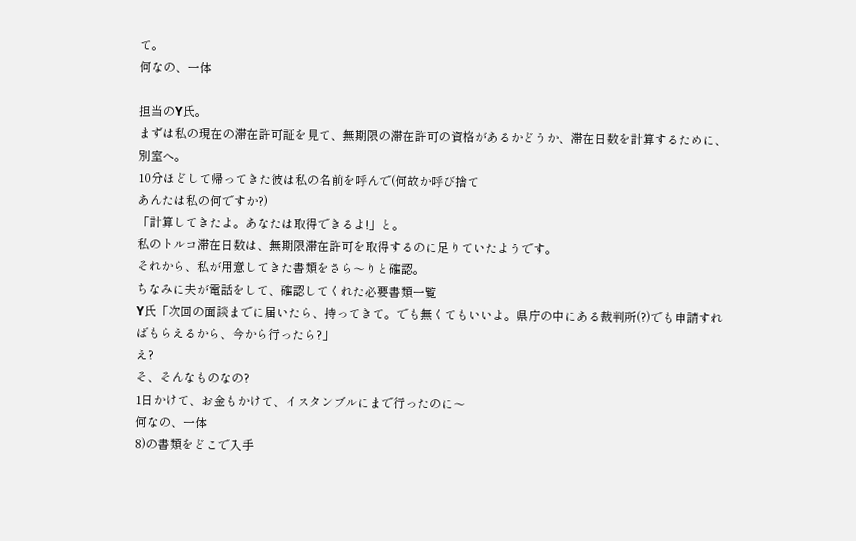て。
何なの、一体

担当のY氏。
まずは私の現在の滞在許可証を見て、無期限の滞在許可の資格があるかどうか、滞在日数を計算するために、別室へ。
10分ほどして帰ってきた彼は私の名前を呼んで(何故か呼び捨て
あんたは私の何ですか?)
「計算してきたよ。あなたは取得できるよ!」と。
私のトルコ滞在日数は、無期限滞在許可を取得するのに足りていたようです。
それから、私が用意してきた書類をさら〜りと確認。
ちなみに夫が電話をして、確認してくれた必要書類一覧
Y氏「次回の面談までに届いたら、持ってきて。でも無くてもいいよ。県庁の中にある裁判所(?)でも申請すればもらえるから、今から行ったら?」
え?
そ、そんなものなの?
1日かけて、お金もかけて、イスタンブルにまで行ったのに〜
何なの、一体
8)の書類をどこで入手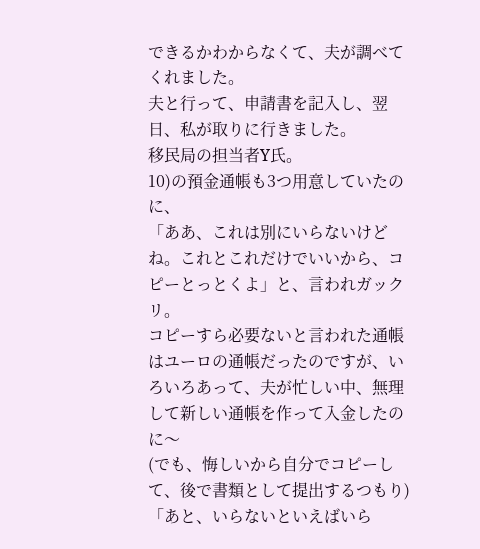できるかわからなくて、夫が調べてくれました。
夫と行って、申請書を記入し、翌日、私が取りに行きました。
移民局の担当者Y氏。
10)の預金通帳も3つ用意していたのに、
「ああ、これは別にいらないけどね。これとこれだけでいいから、コピーとっとくよ」と、言われガックリ。
コピーすら必要ないと言われた通帳はユーロの通帳だったのですが、いろいろあって、夫が忙しい中、無理して新しい通帳を作って入金したのに〜
(でも、悔しいから自分でコピーして、後で書類として提出するつもり)
「あと、いらないといえばいら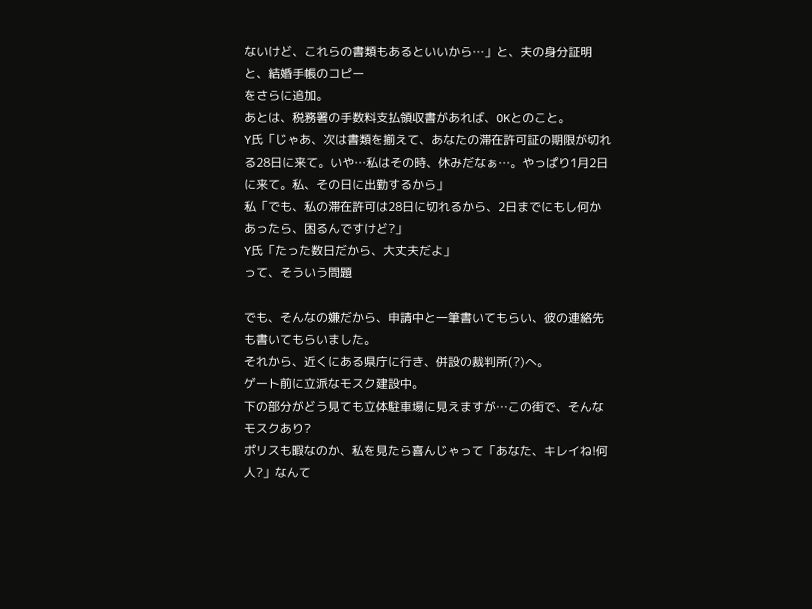ないけど、これらの書類もあるといいから…」と、夫の身分証明と、結婚手帳のコピー
をさらに追加。
あとは、税務署の手数料支払領収書があれば、OKとのこと。
Y氏「じゃあ、次は書類を揃えて、あなたの滞在許可証の期限が切れる28日に来て。いや…私はその時、休みだなぁ…。やっぱり1月2日に来て。私、その日に出勤するから」
私「でも、私の滞在許可は28日に切れるから、2日までにもし何かあったら、困るんですけど?」
Y氏「たった数日だから、大丈夫だよ」
って、そういう問題

でも、そんなの嫌だから、申請中と一筆書いてもらい、彼の連絡先も書いてもらいました。
それから、近くにある県庁に行き、併設の裁判所(?)へ。
ゲート前に立派なモスク建設中。
下の部分がどう見ても立体駐車場に見えますが…この街で、そんなモスクあり?
ポリスも暇なのか、私を見たら喜んじゃって「あなた、キレイね!何人?」なんて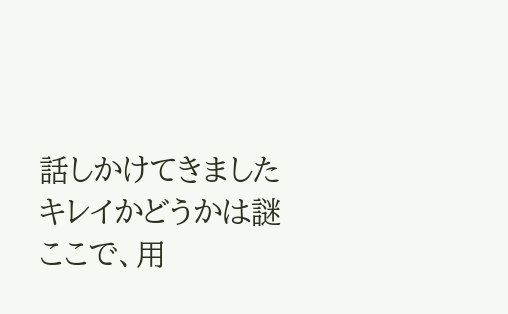話しかけてきました
キレイかどうかは謎
ここで、用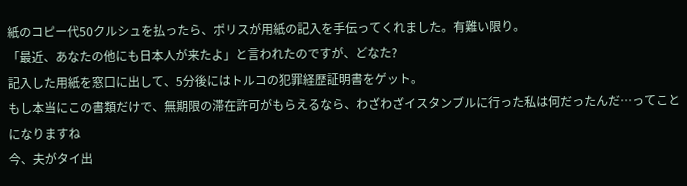紙のコピー代50クルシュを払ったら、ポリスが用紙の記入を手伝ってくれました。有難い限り。
「最近、あなたの他にも日本人が来たよ」と言われたのですが、どなた?
記入した用紙を窓口に出して、5分後にはトルコの犯罪経歴証明書をゲット。
もし本当にこの書類だけで、無期限の滞在許可がもらえるなら、わざわざイスタンブルに行った私は何だったんだ…ってことになりますね
今、夫がタイ出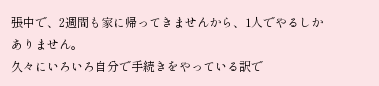張中で、2週間も家に帰ってきませんから、1人でやるしかありません。
久々にいろいろ自分で手続きをやっている訳で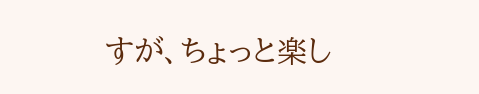すが、ちょっと楽し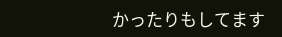かったりもしてます